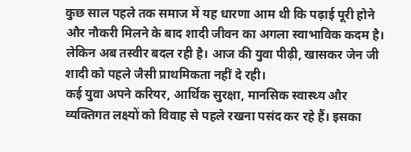कुछ साल पहले तक समाज में यह धारणा आम थी कि पढ़ाई पूरी होने और नौकरी मिलने के बाद शादी जीवन का अगला स्वाभाविक कदम है। लेकिन अब तस्वीर बदल रही है। आज की युवा पीढ़ी, खासकर जेन जी शादी को पहले जैसी प्राथमिकता नहीं दे रही।
कई युवा अपने करियर, आर्थिक सुरक्षा, मानसिक स्वास्थ्य और व्यक्तिगत लक्ष्यों को विवाह से पहले रखना पसंद कर रहे हैं। इसका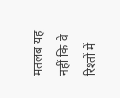मतलब यह नहीं कि वे रिश्तों में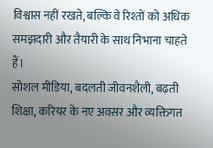विश्वास नहीं रखते, बल्कि वे रिश्तों को अधिक समझदारी और तैयारी के साथ निभाना चाहते हैं।
सोशल मीडिया, बदलती जीवनशैली, बढ़ती शिक्षा, करियर के नए अवसर और व्यक्तिगत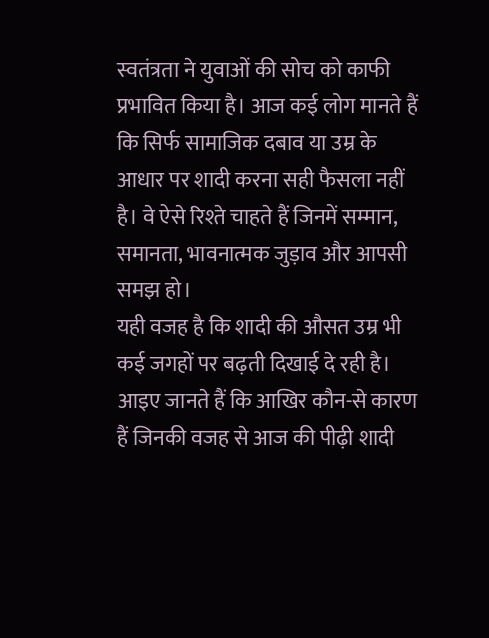स्वतंत्रता ने युवाओं की सोच को काफी प्रभावित किया है। आज कई लोग मानते हैं कि सिर्फ सामाजिक दबाव या उम्र के आधार पर शादी करना सही फैसला नहीं है। वे ऐसे रिश्ते चाहते हैं जिनमें सम्मान, समानता, भावनात्मक जुड़ाव और आपसी समझ हो।
यही वजह है कि शादी की औसत उम्र भी कई जगहों पर बढ़ती दिखाई दे रही है। आइए जानते हैं कि आखिर कौन-से कारण हैं जिनकी वजह से आज की पीढ़ी शादी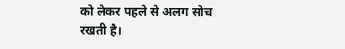को लेकर पहले से अलग सोच रखती है।